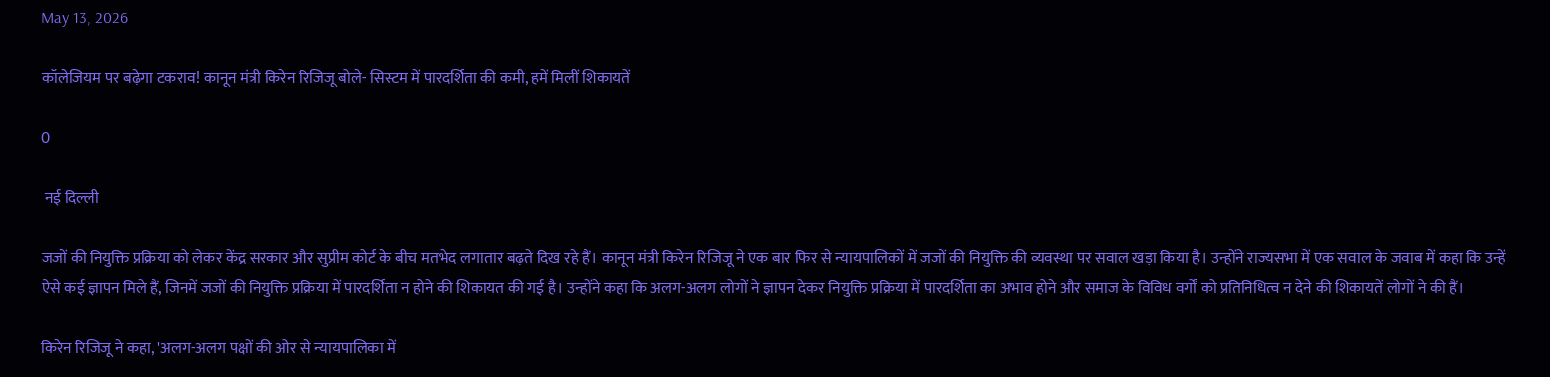May 13, 2026

कॉलेजियम पर बढ़ेगा टकराव! कानून मंत्री किरेन रिजिजू बोले- सिस्टम में पारदर्शिता की कमी, हमें मिलीं शिकायतें

0

 नई दिल्ली

जजों की नियुक्ति प्रक्रिया को लेकर केंद्र सरकार और सुप्रीम कोर्ट के बीच मतभेद लगातार बढ़ते दिख रहे हैं। कानून मंत्री किरेन रिजिजू ने एक बार फिर से न्यायपालिकों में जजों की नियुक्ति की व्यवस्था पर सवाल खड़ा किया है। उन्होंने राज्यसभा में एक सवाल के जवाब में कहा कि उन्हें ऐसे कई ज्ञापन मिले हैं, जिनमें जजों की नियुक्ति प्रक्रिया में पारदर्शिता न होने की शिकायत की गई है। उन्होंने कहा कि अलग-अलग लोगों ने ज्ञापन देकर नियुक्ति प्रक्रिया में पारदर्शिता का अभाव होने और समाज के विविध वर्गों को प्रतिनिधित्व न देने की शिकायतें लोगों ने की हैं।

किरेन रिजिजू ने कहा, 'अलग-अलग पक्षों की ओर से न्यायपालिका में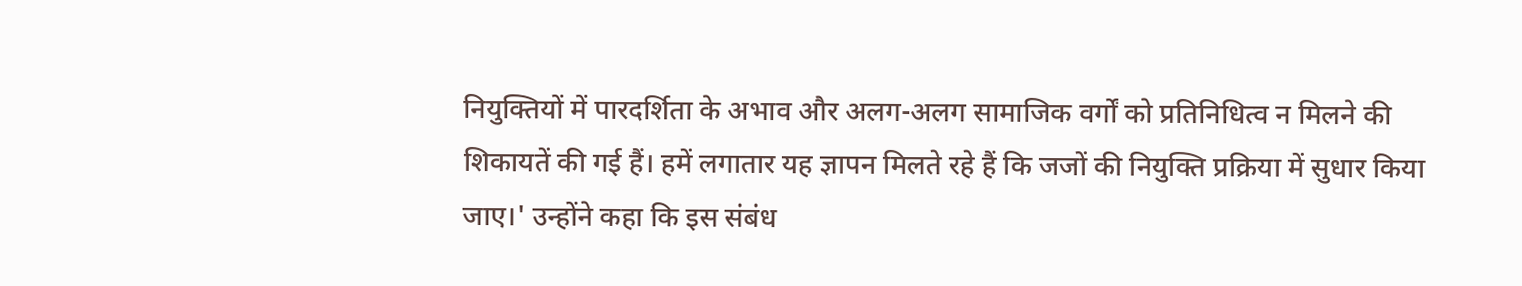नियुक्तियों में पारदर्शिता के अभाव और अलग-अलग सामाजिक वर्गों को प्रतिनिधित्व न मिलने की शिकायतें की गई हैं। हमें लगातार यह ज्ञापन मिलते रहे हैं कि जजों की नियुक्ति प्रक्रिया में सुधार किया जाए।' उन्होंने कहा कि इस संबंध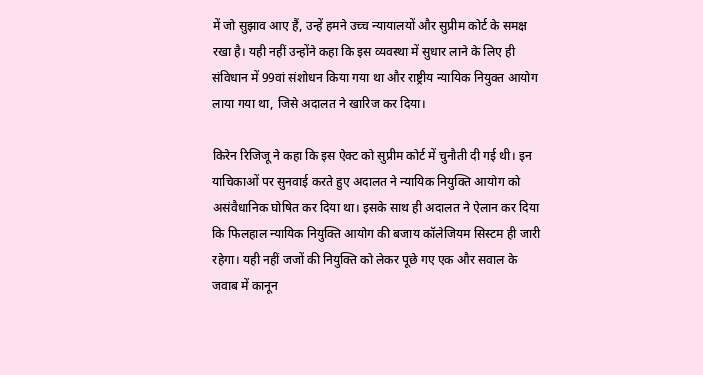में जो सुझाव आए हैं, उन्हें हमने उच्च न्यायालयों और सुप्रीम कोर्ट के समक्ष रखा है। यही नहीं उन्होंने कहा कि इस व्यवस्था में सुधार लाने के लिए ही संविधान में 99वां संशोधन किया गया था और राष्ट्रीय न्यायिक नियुक्त आयोग लाया गया था, जिसे अदालत ने खारिज कर दिया।

किरेन रिजिजू ने कहा कि इस ऐक्ट को सुप्रीम कोर्ट में चुनौती दी गई थी। इन याचिकाओं पर सुनवाई करते हुए अदालत ने न्यायिक नियुक्ति आयोग को असंवैधानिक घोषित कर दिया था। इसके साथ ही अदालत ने ऐलान कर दिया कि फिलहाल न्यायिक नियुक्ति आयोग की बजाय कॉलेजियम सिस्टम ही जारी रहेगा। यही नहीं जजों की नियुक्ति को लेकर पूछे गए एक और सवाल के जवाब में कानून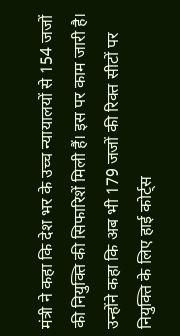मंत्री ने कहा कि देश भर के उच्च न्यायालयों से 154 जजों की नियुक्ति की सिफारिशें मिली हैं। इस पर काम जारी है। उन्होंने कहा कि अब भी 179 जजों की रिक्त सीटों पर नियुक्ति के लिए हाई कोर्ट्स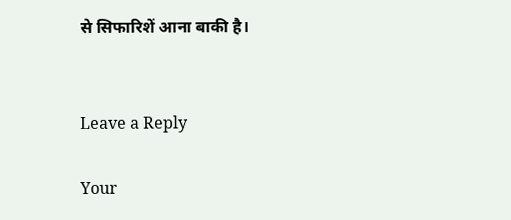से सिफारिशें आना बाकी है।


Leave a Reply

Your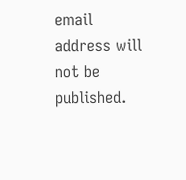email address will not be published.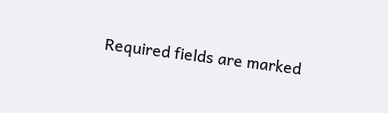Required fields are marked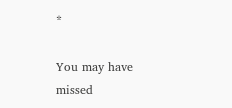*

You may have missed